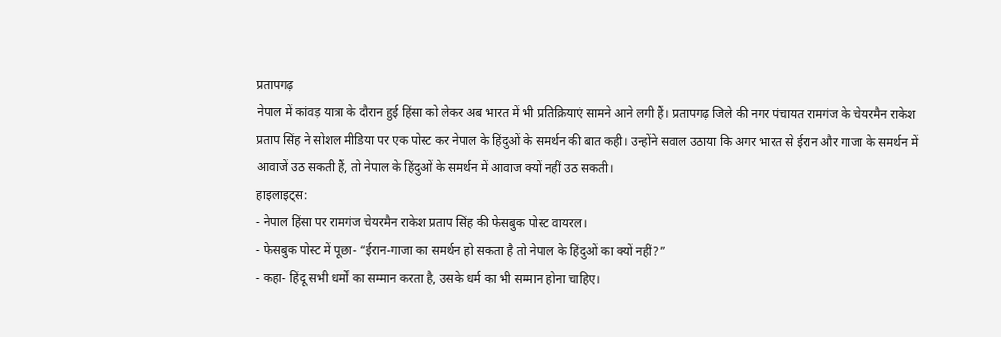प्रतापगढ़
नेपाल में कांवड़ यात्रा के दौरान हुई हिंसा को लेकर अब भारत में भी प्रतिक्रियाएं सामने आने लगी हैं। प्रतापगढ़ जिले की नगर पंचायत रामगंज के चेयरमैन राकेश प्रताप सिंह ने सोशल मीडिया पर एक पोस्ट कर नेपाल के हिंदुओं के समर्थन की बात कही। उन्होंने सवाल उठाया कि अगर भारत से ईरान और गाजा के समर्थन में आवाजें उठ सकती हैं, तो नेपाल के हिंदुओं के समर्थन में आवाज क्यों नहीं उठ सकती।
हाइलाइट्स:
- नेपाल हिंसा पर रामगंज चेयरमैन राकेश प्रताप सिंह की फेसबुक पोस्ट वायरल।
- फेसबुक पोस्ट में पूछा- “ईरान-गाजा का समर्थन हो सकता है तो नेपाल के हिंदुओं का क्यों नहीं?”
- कहा- हिंदू सभी धर्मों का सम्मान करता है, उसके धर्म का भी सम्मान होना चाहिए।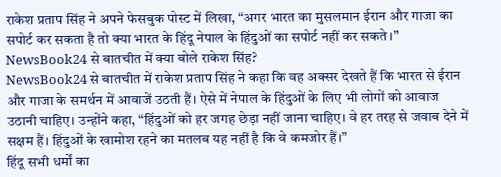राकेश प्रताप सिंह ने अपने फेसबुक पोस्ट में लिखा, “अगर भारत का मुसलमान ईरान और गाजा का सपोर्ट कर सकता है तो क्या भारत के हिंदू नेपाल के हिंदुओं का सपोर्ट नहीं कर सकते।”
NewsBook24 से बातचीत में क्या बोले राकेश सिंह?
NewsBook24 से बातचीत में राकेश प्रताप सिंह ने कहा कि वह अक्सर देखते हैं कि भारत से ईरान और गाजा के समर्थन में आवाजें उठती हैं। ऐसे में नेपाल के हिंदुओं के लिए भी लोगों को आवाज उठानी चाहिए। उन्होंने कहा, “हिंदुओं को हर जगह छेड़ा नहीं जाना चाहिए। वे हर तरह से जवाब देने में सक्षम हैं। हिंदुओं के खामोश रहने का मतलब यह नहीं है कि वे कमजोर हैं।”
हिंदू सभी धर्मों का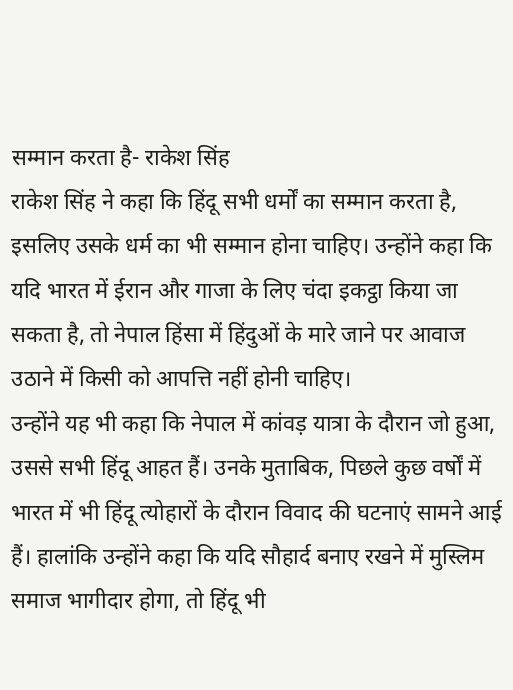सम्मान करता है- राकेश सिंह
राकेश सिंह ने कहा कि हिंदू सभी धर्मों का सम्मान करता है, इसलिए उसके धर्म का भी सम्मान होना चाहिए। उन्होंने कहा कि यदि भारत में ईरान और गाजा के लिए चंदा इकट्ठा किया जा सकता है, तो नेपाल हिंसा में हिंदुओं के मारे जाने पर आवाज उठाने में किसी को आपत्ति नहीं होनी चाहिए।
उन्होंने यह भी कहा कि नेपाल में कांवड़ यात्रा के दौरान जो हुआ, उससे सभी हिंदू आहत हैं। उनके मुताबिक, पिछले कुछ वर्षों में भारत में भी हिंदू त्योहारों के दौरान विवाद की घटनाएं सामने आई हैं। हालांकि उन्होंने कहा कि यदि सौहार्द बनाए रखने में मुस्लिम समाज भागीदार होगा, तो हिंदू भी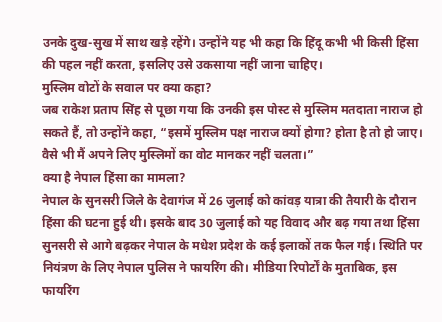उनके दुख-सुख में साथ खड़े रहेंगे। उन्होंने यह भी कहा कि हिंदू कभी भी किसी हिंसा की पहल नहीं करता, इसलिए उसे उकसाया नहीं जाना चाहिए।
मुस्लिम वोटों के सवाल पर क्या कहा?
जब राकेश प्रताप सिंह से पूछा गया कि उनकी इस पोस्ट से मुस्लिम मतदाता नाराज हो सकते हैं, तो उन्होंने कहा, “इसमें मुस्लिम पक्ष नाराज क्यों होगा? होता है तो हो जाए। वैसे भी मैं अपने लिए मुस्लिमों का वोट मानकर नहीं चलता।”
क्या है नेपाल हिंसा का मामला?
नेपाल के सुनसरी जिले के देवागंज में 26 जुलाई को कांवड़ यात्रा की तैयारी के दौरान हिंसा की घटना हुई थी। इसके बाद 30 जुलाई को यह विवाद और बढ़ गया तथा हिंसा सुनसरी से आगे बढ़कर नेपाल के मधेश प्रदेश के कई इलाकों तक फैल गई। स्थिति पर नियंत्रण के लिए नेपाल पुलिस ने फायरिंग की। मीडिया रिपोर्टों के मुताबिक, इस फायरिंग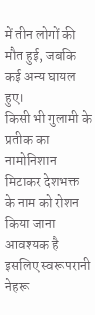में तीन लोगों की मौत हुई, जबकि कई अन्य घायल हुए।
किसी भी गुलामी के प्रतीक का नामोनिशान मिटाकर देशभक्त के नाम को रोशन किया जाना आवश्यक है इसलिए स्वरूपरानी नेहरू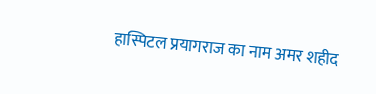हास्पिटल प्रयागराज का नाम अमर शहीद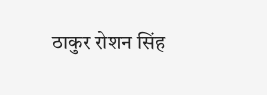ठाकुर रोशन सिंह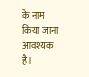के नाम किया जाना आवश्यक है।